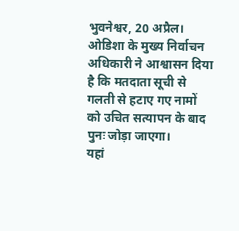भुवनेश्वर, 20 अप्रैल। ओडिशा के मुख्य निर्वाचन अधिकारी ने आश्वासन दिया है कि मतदाता सूची से गलती से हटाए गए नामों को उचित सत्यापन के बाद पुनः जोड़ा जाएगा।
यहां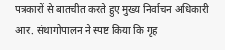पत्रकारों से बातचीत करते हुए मुख्य निर्वाचन अधिकारी आर. संथागोपालन ने स्पष्ट किया कि गृह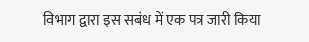विभाग द्वारा इस सबंध में एक पत्र जारी किया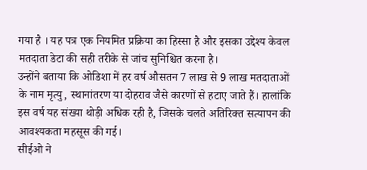गया है । यह पत्र एक नियमित प्रक्रिया का हिस्सा है और इसका उद्देश्य केवल मतदाता डेटा की सही तरीके से जांच सुनिश्चित करना है।
उन्होंने बताया कि ओडिशा में हर वर्ष औसतन 7 लाख से 9 लाख मतदाताओं के नाम मृत्यु, स्थानांतरण या दोहराव जैसे कारणों से हटाए जाते हैं। हालांकि इस वर्ष यह संख्या थोड़ी अधिक रही है, जिसके चलते अतिरिक्त सत्यापन की आवश्यकता महसूस की गई।
सीईओ ने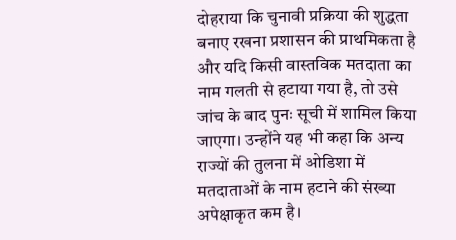दोहराया कि चुनावी प्रक्रिया की शुद्धता बनाए रखना प्रशासन की प्राथमिकता है और यदि किसी वास्तविक मतदाता का नाम गलती से हटाया गया है, तो उसे जांच के बाद पुनः सूची में शामिल किया जाएगा। उन्होंने यह भी कहा कि अन्य राज्यों की तुलना में ओडिशा में मतदाताओं के नाम हटाने की संख्या अपेक्षाकृत कम है।